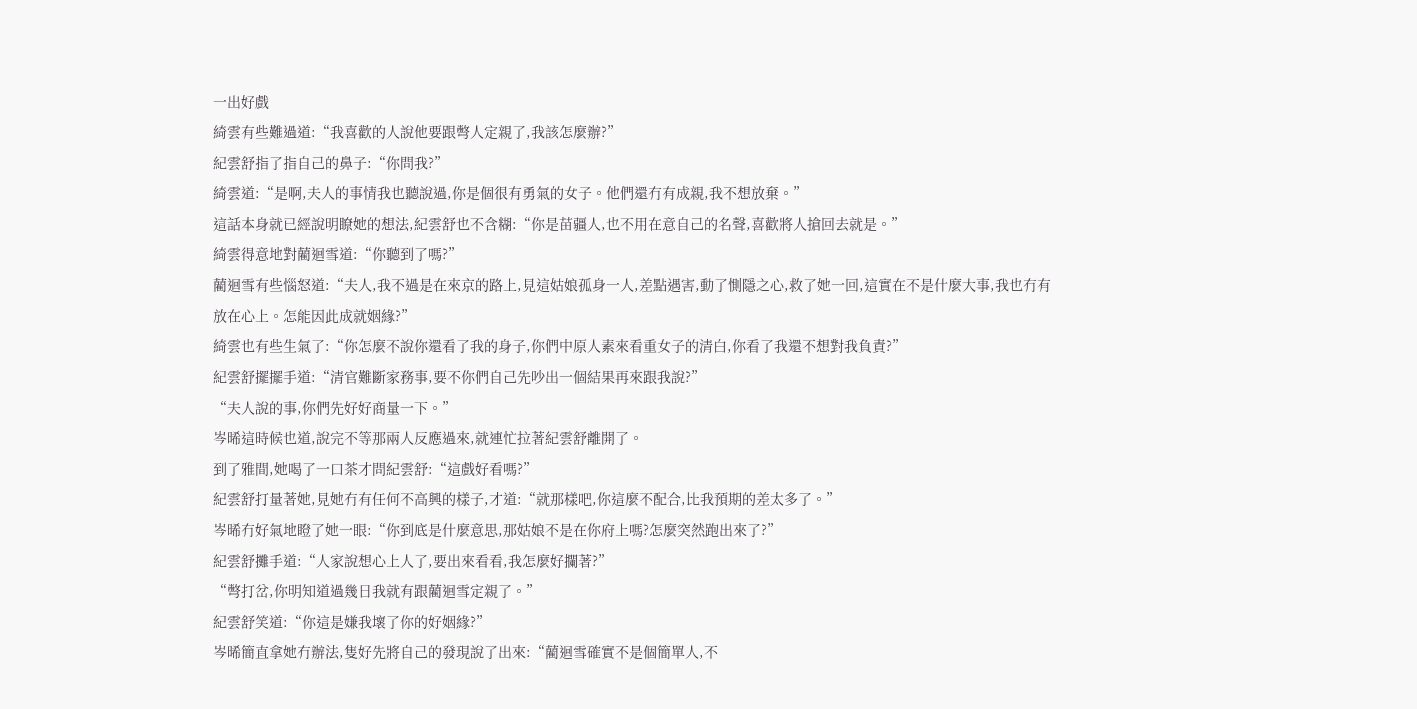一出好戲
綺雲有些難過道:“我喜歡的人說他要跟彆人定親了,我該怎麼辦?”
紀雲舒指了指自己的鼻子:“你問我?”
綺雲道:“是啊,夫人的事情我也聽說過,你是個很有勇氣的女子。他們還冇有成親,我不想放棄。”
這話本身就已經說明瞭她的想法,紀雲舒也不含糊:“你是苗疆人,也不用在意自己的名聲,喜歡將人搶回去就是。”
綺雲得意地對藺迴雪道:“你聽到了嗎?”
藺迴雪有些惱怒道:“夫人,我不過是在來京的路上,見這姑娘孤身一人,差點遇害,動了惻隱之心,救了她一回,這實在不是什麼大事,我也冇有放在心上。怎能因此成就姻緣?”
綺雲也有些生氣了:“你怎麼不說你還看了我的身子,你們中原人素來看重女子的清白,你看了我還不想對我負責?”
紀雲舒擺擺手道:“清官難斷家務事,要不你們自己先吵出一個結果再來跟我說?”
“夫人說的事,你們先好好商量一下。”
岑晞這時候也道,說完不等那兩人反應過來,就連忙拉著紀雲舒離開了。
到了雅間,她喝了一口茶才問紀雲舒:“這戲好看嗎?”
紀雲舒打量著她,見她冇有任何不高興的樣子,才道:“就那樣吧,你這麼不配合,比我預期的差太多了。”
岑晞冇好氣地瞪了她一眼:“你到底是什麼意思,那姑娘不是在你府上嗎?怎麼突然跑出來了?”
紀雲舒攤手道:“人家說想心上人了,要出來看看,我怎麼好攔著?”
“彆打岔,你明知道過幾日我就有跟藺迴雪定親了。”
紀雲舒笑道:“你這是嫌我壞了你的好姻緣?”
岑晞簡直拿她冇辦法,隻好先將自己的發現說了出來:“藺迴雪確實不是個簡單人,不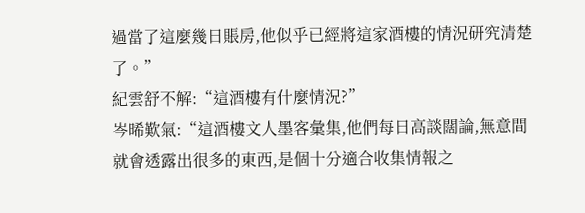過當了這麼幾日賬房,他似乎已經將這家酒樓的情況研究清楚了。”
紀雲舒不解:“這酒樓有什麼情況?”
岑晞歎氣:“這酒樓文人墨客彙集,他們每日高談闊論,無意間就會透露出很多的東西,是個十分適合收集情報之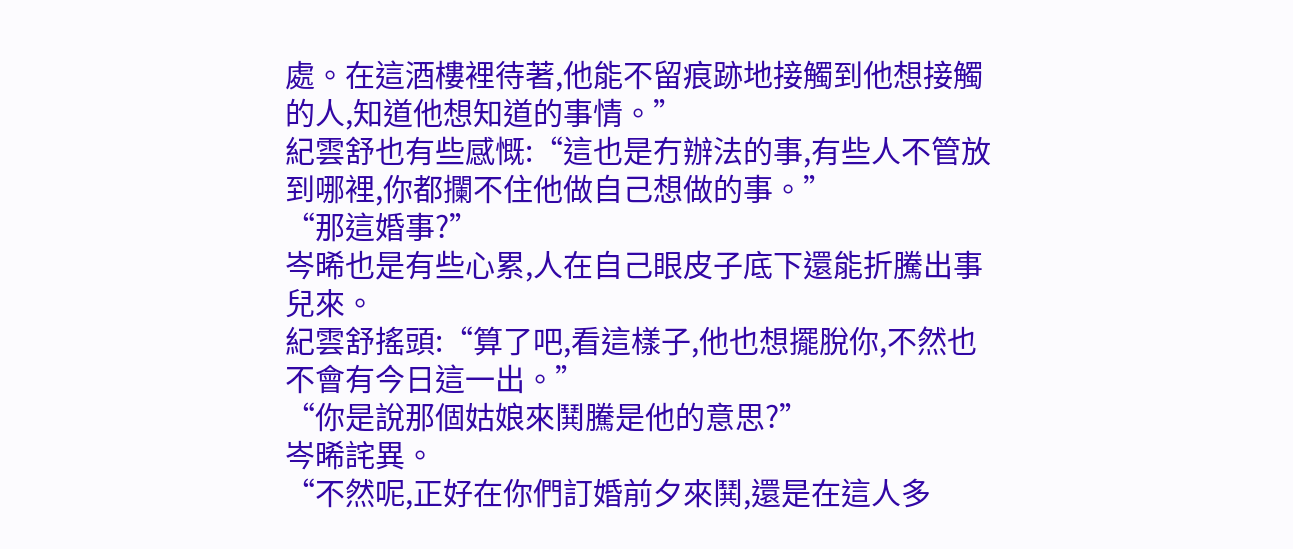處。在這酒樓裡待著,他能不留痕跡地接觸到他想接觸的人,知道他想知道的事情。”
紀雲舒也有些感慨:“這也是冇辦法的事,有些人不管放到哪裡,你都攔不住他做自己想做的事。”
“那這婚事?”
岑晞也是有些心累,人在自己眼皮子底下還能折騰出事兒來。
紀雲舒搖頭:“算了吧,看這樣子,他也想擺脫你,不然也不會有今日這一出。”
“你是說那個姑娘來鬨騰是他的意思?”
岑晞詫異。
“不然呢,正好在你們訂婚前夕來鬨,還是在這人多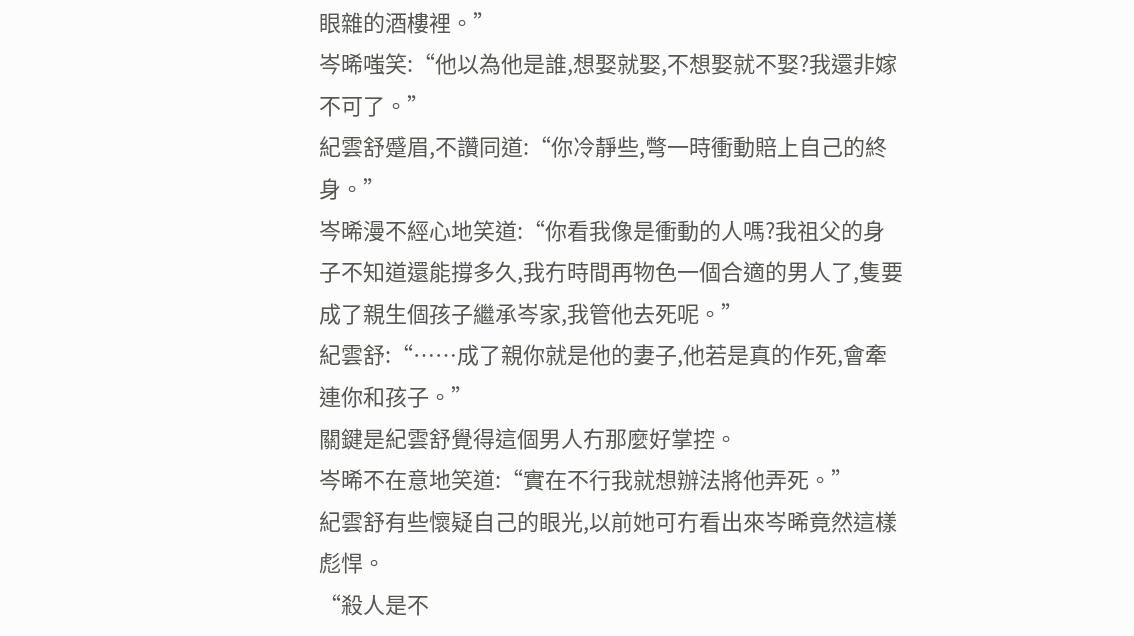眼雜的酒樓裡。”
岑晞嗤笑:“他以為他是誰,想娶就娶,不想娶就不娶?我還非嫁不可了。”
紀雲舒蹙眉,不讚同道:“你冷靜些,彆一時衝動賠上自己的終身。”
岑晞漫不經心地笑道:“你看我像是衝動的人嗎?我祖父的身子不知道還能撐多久,我冇時間再物色一個合適的男人了,隻要成了親生個孩子繼承岑家,我管他去死呢。”
紀雲舒:“……成了親你就是他的妻子,他若是真的作死,會牽連你和孩子。”
關鍵是紀雲舒覺得這個男人冇那麼好掌控。
岑晞不在意地笑道:“實在不行我就想辦法將他弄死。”
紀雲舒有些懷疑自己的眼光,以前她可冇看出來岑晞竟然這樣彪悍。
“殺人是不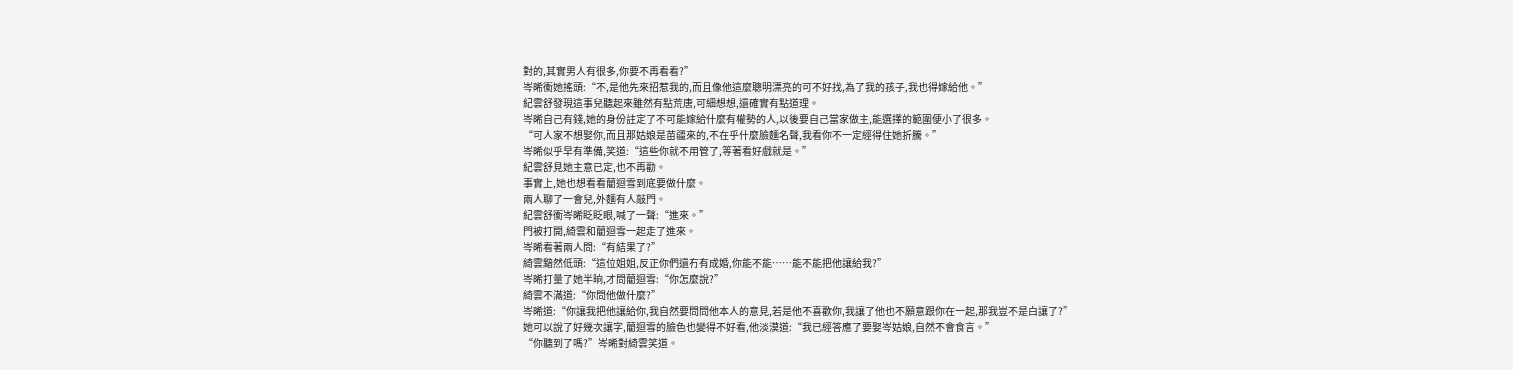對的,其實男人有很多,你要不再看看?”
岑晞衝她搖頭:“不,是他先來招惹我的,而且像他這麼聰明漂亮的可不好找,為了我的孩子,我也得嫁給他。”
紀雲舒發現這事兒聽起來雖然有點荒唐,可細想想,還確實有點道理。
岑晞自己有錢,她的身份註定了不可能嫁給什麼有權勢的人,以後要自己當家做主,能選擇的範圍便小了很多。
“可人家不想娶你,而且那姑娘是苗疆來的,不在乎什麼臉麵名聲,我看你不一定經得住她折騰。”
岑晞似乎早有準備,笑道:“這些你就不用管了,等著看好戲就是。”
紀雲舒見她主意已定,也不再勸。
事實上,她也想看看藺迴雪到底要做什麼。
兩人聊了一會兒,外麵有人敲門。
紀雲舒衝岑晞眨眨眼,喊了一聲:“進來。”
門被打開,綺雲和藺迴雪一起走了進來。
岑晞看著兩人問:“有結果了?”
綺雲黯然低頭:“這位姐姐,反正你們還冇有成婚,你能不能……能不能把他讓給我?”
岑晞打量了她半晌,才問藺迴雪:“你怎麼說?”
綺雲不滿道:“你問他做什麼?”
岑晞道:“你讓我把他讓給你,我自然要問問他本人的意見,若是他不喜歡你,我讓了他也不願意跟你在一起,那我豈不是白讓了?”
她可以說了好幾次讓字,藺迴雪的臉色也變得不好看,他淡漠道:“我已經答應了要娶岑姑娘,自然不會食言。”
“你聽到了嗎?”岑晞對綺雲笑道。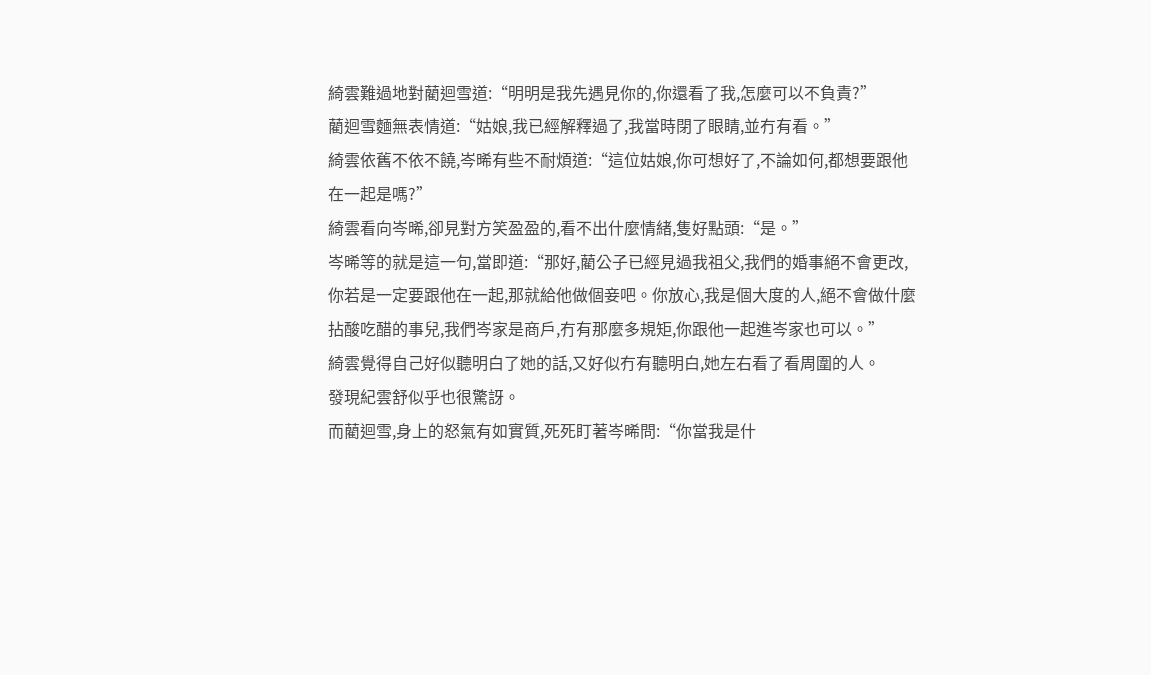綺雲難過地對藺迴雪道:“明明是我先遇見你的,你還看了我,怎麼可以不負責?”
藺迴雪麵無表情道:“姑娘,我已經解釋過了,我當時閉了眼睛,並冇有看。”
綺雲依舊不依不饒,岑晞有些不耐煩道:“這位姑娘,你可想好了,不論如何,都想要跟他在一起是嗎?”
綺雲看向岑晞,卻見對方笑盈盈的,看不出什麼情緒,隻好點頭:“是。”
岑晞等的就是這一句,當即道:“那好,藺公子已經見過我祖父,我們的婚事絕不會更改,你若是一定要跟他在一起,那就給他做個妾吧。你放心,我是個大度的人,絕不會做什麼拈酸吃醋的事兒,我們岑家是商戶,冇有那麼多規矩,你跟他一起進岑家也可以。”
綺雲覺得自己好似聽明白了她的話,又好似冇有聽明白,她左右看了看周圍的人。
發現紀雲舒似乎也很驚訝。
而藺迴雪,身上的怒氣有如實質,死死盯著岑晞問:“你當我是什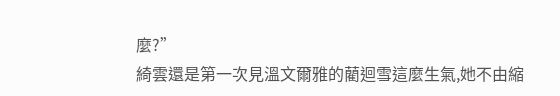麼?”
綺雲還是第一次見溫文爾雅的藺迴雪這麼生氣,她不由縮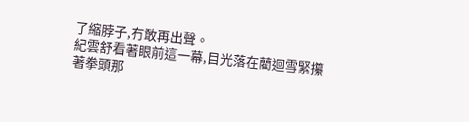了縮脖子,冇敢再出聲。
紀雲舒看著眼前這一幕,目光落在藺迴雪緊攥著拳頭那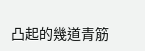凸起的幾道青筋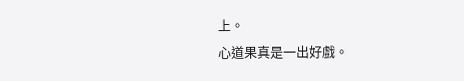上。
心道果真是一出好戲。